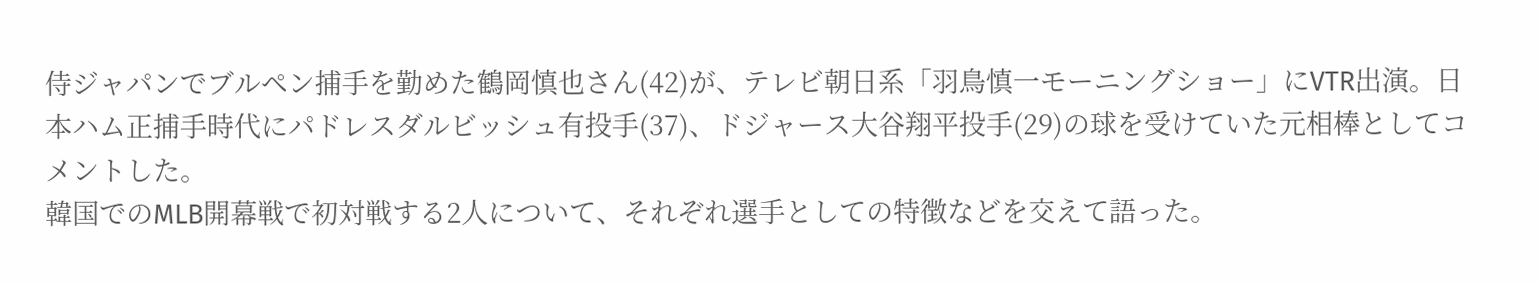侍ジャパンでブルペン捕手を勤めた鶴岡慎也さん(42)が、テレビ朝日系「羽鳥慎一モーニングショー」にVTR出演。日本ハム正捕手時代にパドレスダルビッシュ有投手(37)、ドジャース大谷翔平投手(29)の球を受けていた元相棒としてコメントした。
韓国でのMLB開幕戦で初対戦する2人について、それぞれ選手としての特徴などを交えて語った。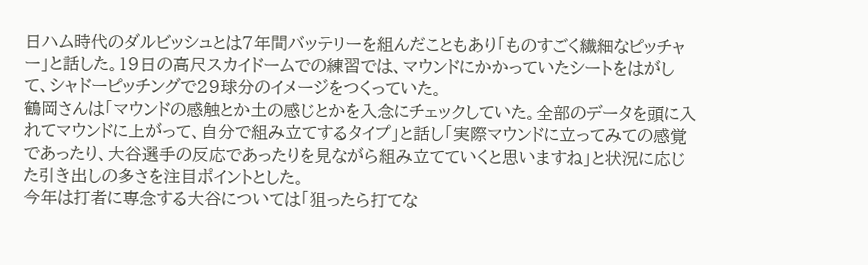日ハム時代のダルビッシュとは7年間バッテリーを組んだこともあり「ものすごく繊細なピッチャー」と話した。19日の高尺スカイドームでの練習では、マウンドにかかっていたシートをはがして、シャドーピッチングで29球分のイメージをつくっていた。
鶴岡さんは「マウンドの感触とか土の感じとかを入念にチェックしていた。全部のデータを頭に入れてマウンドに上がって、自分で組み立てするタイプ」と話し「実際マウンドに立ってみての感覚であったり、大谷選手の反応であったりを見ながら組み立てていくと思いますね」と状況に応じた引き出しの多さを注目ポイントとした。
今年は打者に専念する大谷については「狙ったら打てな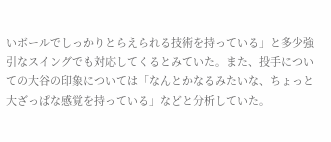いボールでしっかりとらえられる技術を持っている」と多少強引なスイングでも対応してくるとみていた。また、投手についての大谷の印象については「なんとかなるみたいな、ちょっと大ざっぱな感覚を持っている」などと分析していた。